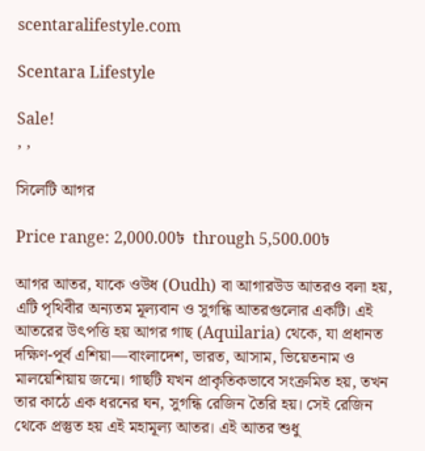scentaralifestyle.com

Scentara Lifestyle

Sale!
, ,

সিলেটি আগর

Price range: 2,000.00৳  through 5,500.00৳

আগর আতর, যাকে ওউধ (Oudh) বা আগারউড আতরও বলা হয়, এটি পৃথিবীর অন্যতম মূল্যবান ও সুগন্ধি আতরগুলোর একটি। এই আতরের উৎপত্তি হয় আগর গাছ (Aquilaria) থেকে, যা প্রধানত দক্ষিণ-পূর্ব এশিয়া—বাংলাদেশ, ভারত, আসাম, ভিয়েতনাম ও মালয়েশিয়ায় জন্মে। গাছটি যখন প্রাকৃতিকভাবে সংক্রমিত হয়, তখন তার কাঠে এক ধরনের ঘন, সুগন্ধি রেজিন তৈরি হয়। সেই রেজিন থেকে প্রস্তুত হয় এই মহামূল্য আতর। এই আতর শুধু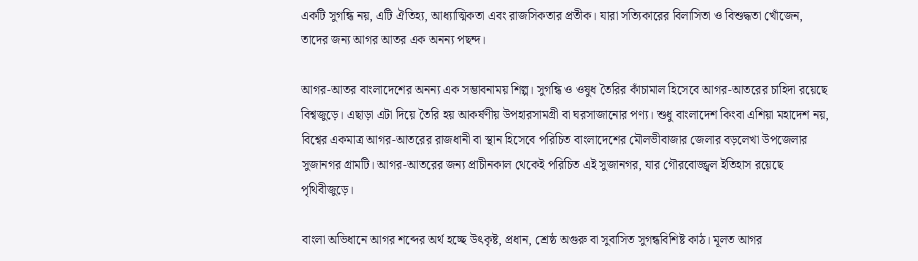একটি সুগন্ধি নয়, এটি ঐতিহ্য, আধ্যাত্মিকতা এবং রাজসিকতার প্রতীক। যারা সত্যিকারের বিলাসিতা ও বিশুদ্ধতা খোঁজেন, তাদের জন্য আগর আতর এক অনন্য পছন্দ।

আগর-আতর বাংলাদেশের অনন্য এক সম্ভাবনাময় শিল্প। সুগন্ধি ও ওষুধ তৈরির কাঁচামাল হিসেবে আগর-আতরের চাহিদা রয়েছে বিশ্বজুড়ে। এছাড়া এটা দিয়ে তৈরি হয় আকর্ষণীয় উপহারসামগ্রী বা ঘরসাজানোর পণ্য। শুধু বাংলাদেশ কিংবা এশিয়া মহাদেশ নয়, বিশ্বের একমাত্র আগর-আতরের রাজধানী বা স্থান হিসেবে পরিচিত বাংলাদেশের মৌলভীবাজার জেলার বড়লেখা উপজেলার সুজানগর গ্রামটি। আগর-আতরের জন্য প্রাচীনকাল থেকেই পরিচিত এই সুজানগর, যার গৌরবোজ্জ্বল ইতিহাস রয়েছে পৃথিবীজুড়ে।

বাংলা অভিধানে আগর শব্দের অর্থ হচ্ছে উৎকৃষ্ট, প্রধান, শ্রেষ্ঠ অগুরু বা সুবাসিত সুগন্ধবিশিষ্ট কাঠ। মূলত আগর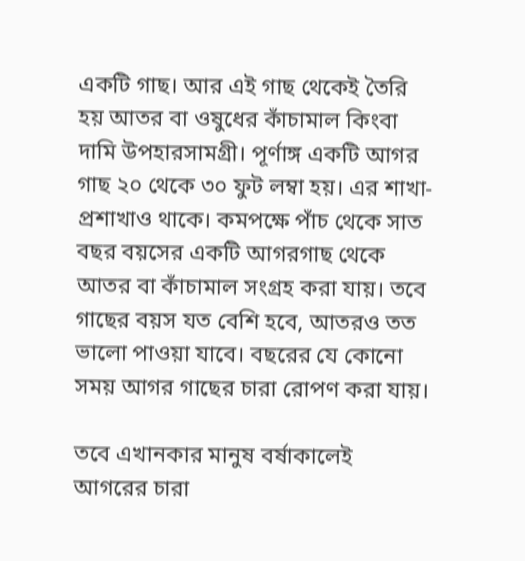একটি গাছ। আর এই গাছ থেকেই তৈরি হয় আতর বা ওষুধের কাঁচামাল কিংবা দামি উপহারসামগ্রী। পূর্ণাঙ্গ একটি আগর গাছ ২০ থেকে ৩০ ফুট লম্বা হয়। এর শাখা-প্রশাখাও থাকে। কমপক্ষে পাঁচ থেকে সাত বছর বয়সের একটি আগরগাছ থেকে আতর বা কাঁচামাল সংগ্রহ করা যায়। তবে গাছের বয়স যত বেশি হবে, আতরও তত ভালো পাওয়া যাবে। বছরের যে কোনো সময় আগর গাছের চারা রোপণ করা যায়।

তবে এখানকার মানুষ বর্ষাকালেই আগরের চারা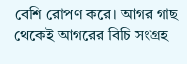বেশি রোপণ করে। আগর গাছ থেকেই আগরের বিচি সংগ্রহ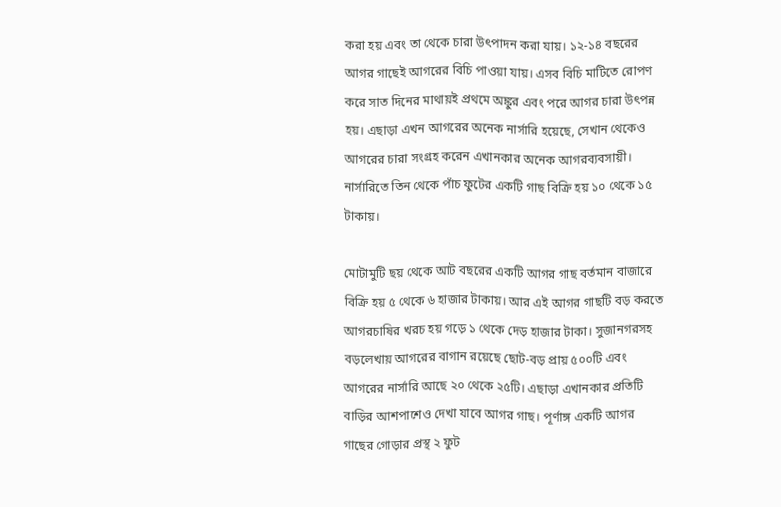করা হয় এবং তা থেকে চারা উৎপাদন করা যায়। ১২-১৪ বছরের আগর গাছেই আগরের বিচি পাওয়া যায়। এসব বিচি মাটিতে রোপণ করে সাত দিনের মাথায়ই প্রথমে অঙ্কুর এবং পরে আগর চারা উৎপন্ন হয়। এছাড়া এখন আগরের অনেক নার্সারি হয়েছে, সেখান থেকেও আগরের চারা সংগ্রহ করেন এখানকার অনেক আগরব্যবসায়ী। নার্সারিতে তিন থেকে পাঁচ ফুটের একটি গাছ বিক্রি হয় ১০ থেকে ১৫ টাকায়।

মোটামুটি ছয় থেকে আট বছরের একটি আগর গাছ বর্তমান বাজারে বিক্রি হয় ৫ থেকে ৬ হাজার টাকায়। আর এই আগর গাছটি বড় করতে আগরচাষির খরচ হয় গড়ে ১ থেকে দেড় হাজার টাকা। সুজানগরসহ বড়লেখায় আগরের বাগান রয়েছে ছোট-বড় প্রায় ৫০০টি এবং আগরের নার্সারি আছে ২০ থেকে ২৫টি। এছাড়া এখানকার প্রতিটি বাড়ির আশপাশেও দেখা যাবে আগর গাছ। পূর্ণাঙ্গ একটি আগর গাছের গোড়ার প্রস্থ ২ ফুট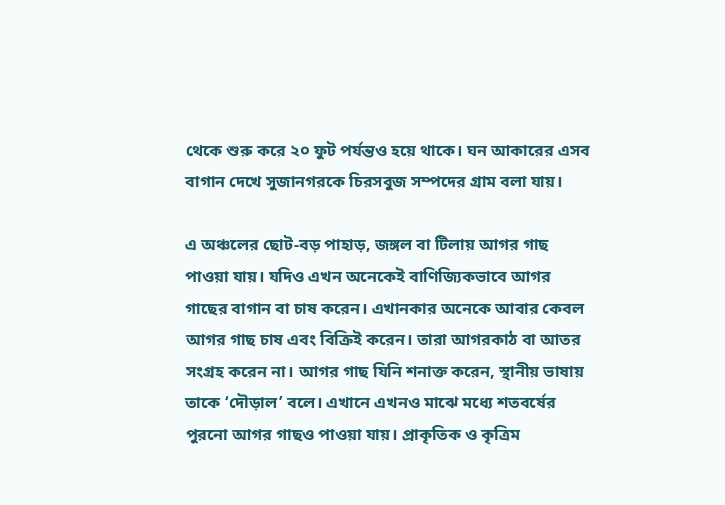থেকে শুরু করে ২০ ফুট পর্যন্তও হয়ে থাকে। ঘন আকারের এসব বাগান দেখে সুজানগরকে চিরসবুজ সম্পদের গ্রাম বলা যায়।

এ অঞ্চলের ছোট-বড় পাহাড়, জঙ্গল বা টিলায় আগর গাছ পাওয়া যায়। যদিও এখন অনেকেই বাণিজ্যিকভাবে আগর গাছের বাগান বা চাষ করেন। এখানকার অনেকে আবার কেবল আগর গাছ চাষ এবং বিক্রিই করেন। তারা আগরকাঠ বা আতর সংগ্রহ করেন না। আগর গাছ যিনি শনাক্ত করেন, স্থানীয় ভাষায় তাকে ‘দৌড়াল’ বলে। এখানে এখনও মাঝে মধ্যে শতবর্ষের পুরনো আগর গাছও পাওয়া যায়। প্রাকৃতিক ও কৃত্রিম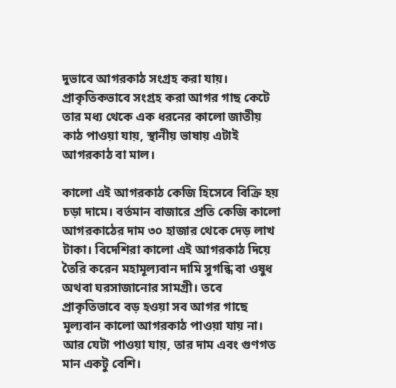দুভাবে আগরকাঠ সংগ্রহ করা যায়। প্রাকৃতিকভাবে সংগ্রহ করা আগর গাছ কেটে তার মধ্য থেকে এক ধরনের কালো জাতীয় কাঠ পাওয়া যায়, স্থানীয় ভাষায় এটাই আগরকাঠ বা মাল।

কালো এই আগরকাঠ কেজি হিসেবে বিক্রি হয় চড়া দামে। বর্তমান বাজারে প্রতি কেজি কালো আগরকাঠের দাম ৩০ হাজার থেকে দেড় লাখ টাকা। বিদেশিরা কালো এই আগরকাঠ দিয়ে তৈরি করেন মহামূল্যবান দামি সুগন্ধি বা ওষুধ অথবা ঘরসাজানোর সামগ্রী। তবে প্রাকৃতিভাবে বড় হওয়া সব আগর গাছে মূল্যবান কালো আগরকাঠ পাওয়া যায় না। আর যেটা পাওয়া যায়, তার দাম এবং গুণগত মান একটু বেশি।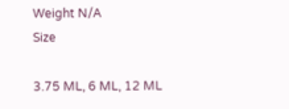Weight N/A
Size

3.75 ML, 6 ML, 12 ML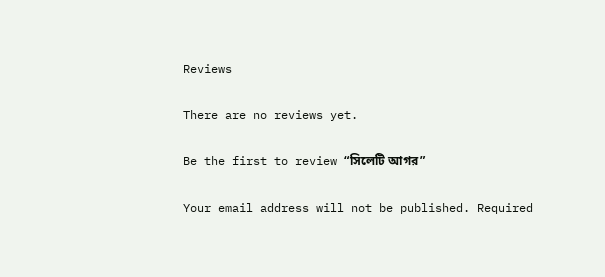Reviews

There are no reviews yet.

Be the first to review “সিলেটি আগর”

Your email address will not be published. Required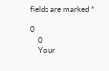fields are marked *

0
    0
    Your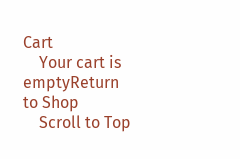Cart
    Your cart is emptyReturn to Shop
    Scroll to Top